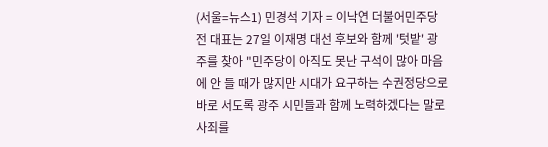(서울=뉴스1) 민경석 기자 = 이낙연 더불어민주당 전 대표는 27일 이재명 대선 후보와 함께 '텃밭' 광주를 찾아 "민주당이 아직도 못난 구석이 많아 마음에 안 들 때가 많지만 시대가 요구하는 수권정당으로 바로 서도록 광주 시민들과 함께 노력하겠다는 말로 사죄를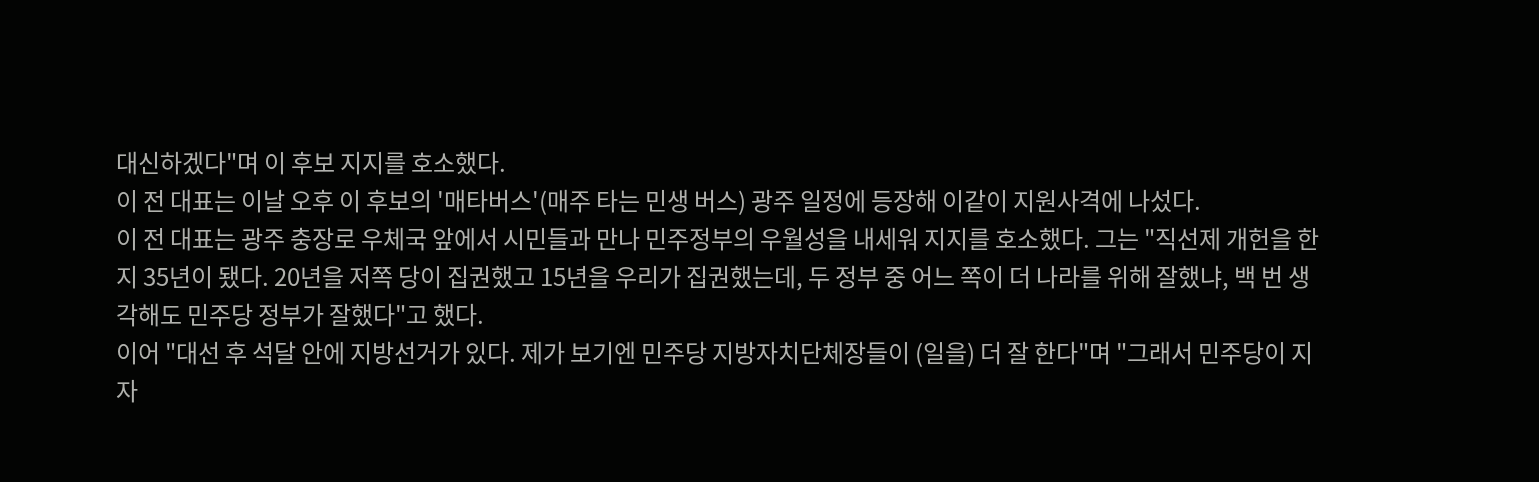대신하겠다"며 이 후보 지지를 호소했다.
이 전 대표는 이날 오후 이 후보의 '매타버스'(매주 타는 민생 버스) 광주 일정에 등장해 이같이 지원사격에 나섰다.
이 전 대표는 광주 충장로 우체국 앞에서 시민들과 만나 민주정부의 우월성을 내세워 지지를 호소했다. 그는 "직선제 개헌을 한 지 35년이 됐다. 20년을 저쪽 당이 집권했고 15년을 우리가 집권했는데, 두 정부 중 어느 쪽이 더 나라를 위해 잘했냐, 백 번 생각해도 민주당 정부가 잘했다"고 했다.
이어 "대선 후 석달 안에 지방선거가 있다. 제가 보기엔 민주당 지방자치단체장들이 (일을) 더 잘 한다"며 "그래서 민주당이 지자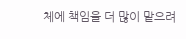체에 책임을 더 많이 맡으려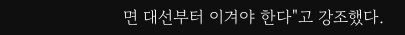면 대선부터 이겨야 한다"고 강조했다.